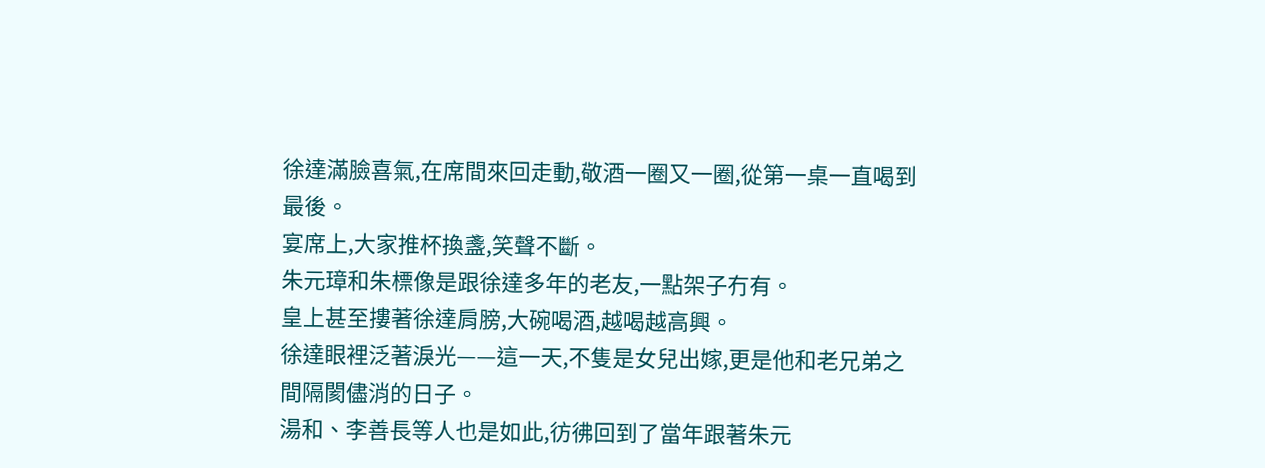徐達滿臉喜氣,在席間來回走動,敬酒一圈又一圈,從第一桌一直喝到最後。
宴席上,大家推杯換盞,笑聲不斷。
朱元璋和朱標像是跟徐達多年的老友,一點架子冇有。
皇上甚至摟著徐達肩膀,大碗喝酒,越喝越高興。
徐達眼裡泛著淚光——這一天,不隻是女兒出嫁,更是他和老兄弟之間隔閡儘消的日子。
湯和、李善長等人也是如此,彷彿回到了當年跟著朱元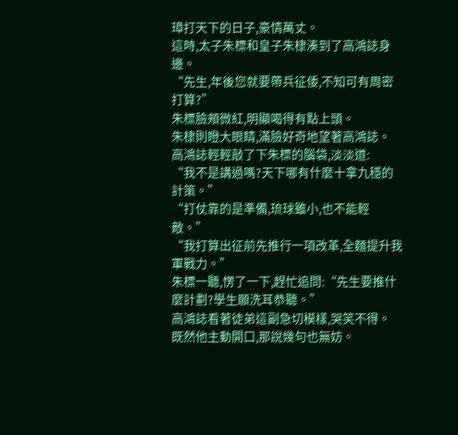璋打天下的日子,豪情萬丈。
這時,太子朱標和皇子朱棣湊到了高鴻誌身邊。
“先生,年後您就要帶兵征倭,不知可有周密打算?”
朱標臉頰微紅,明顯喝得有點上頭。
朱棣則瞪大眼睛,滿臉好奇地望著高鴻誌。
高鴻誌輕輕敲了下朱標的腦袋,淡淡道:
“我不是講過嗎?天下哪有什麼十拿九穩的計策。”
“打仗靠的是準備,琉球雖小,也不能輕敵。”
“我打算出征前先推行一項改革,全麵提升我軍戰力。”
朱標一聽,愣了一下,趕忙追問:“先生要推什麼計劃?學生願洗耳恭聽。”
高鴻誌看著徒弟這副急切模樣,哭笑不得。
既然他主動開口,那說幾句也無妨。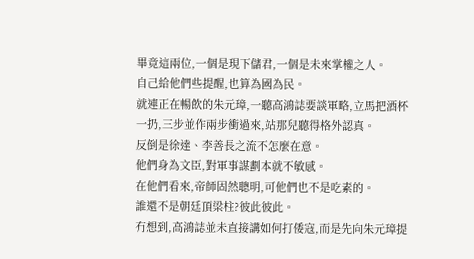畢竟這兩位,一個是現下儲君,一個是未來掌權之人。
自己給他們些提醒,也算為國為民。
就連正在暢飲的朱元璋,一聽高鴻誌要談軍略,立馬把酒杯一扔,三步並作兩步衝過來,站那兒聽得格外認真。
反倒是徐達、李善長之流不怎麼在意。
他們身為文臣,對軍事謀劃本就不敏感。
在他們看來,帝師固然聰明,可他們也不是吃素的。
誰還不是朝廷頂梁柱?彼此彼此。
冇想到,高鴻誌並未直接講如何打倭寇,而是先向朱元璋提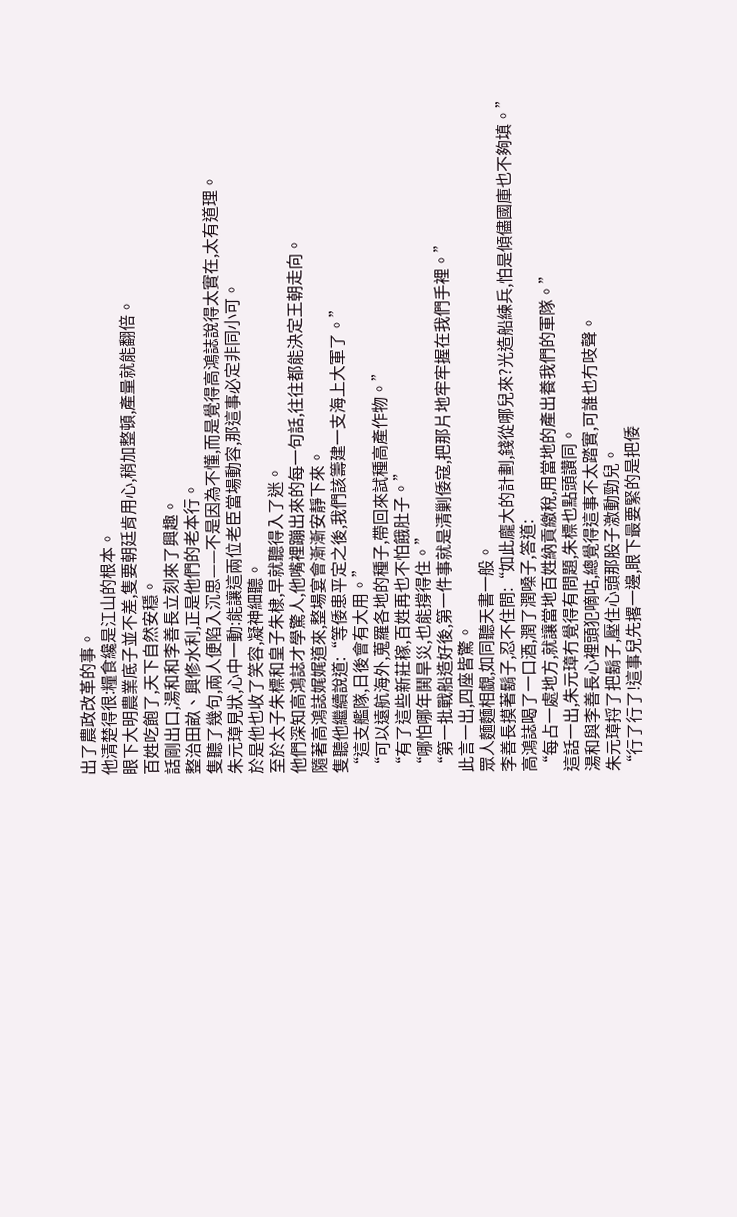出了農政改革的事。
他清楚得很:糧食纔是江山的根本。
眼下大明農業底子並不差,隻要朝廷肯用心,稍加整頓,產量就能翻倍。
百姓吃飽了,天下自然安穩。
話剛出口,湯和和李善長立刻來了興趣。
整治田畝、興修水利,正是他們的老本行。
隻聽了幾句,兩人便陷入沉思——不是因為不懂,而是覺得高鴻誌說得太實在,太有道理。
朱元璋見狀,心中一動:能讓這兩位老臣當場動容,那這事必定非同小可。
於是他也收了笑容,凝神細聽。
至於太子朱標和皇子朱棣,早就聽得入了迷。
他們深知高鴻誌才學驚人,他嘴裡蹦出來的每一句話,往往都能決定王朝走向。
隨著高鴻誌娓娓道來,整場宴會漸漸安靜下來。
隻聽他繼續說道:“等倭患平定之後,我們該籌建一支海上大軍了。”
“這支艦隊,日後會有大用。”
“可以遠航海外,蒐羅各地的種子,帶回來試種高產作物。”
“有了這些新莊稼,百姓再也不怕餓肚子。”
“哪怕哪年鬨旱災,也能撐得住。”
“第一批戰船造好後,第一件事就是清剿倭寇,把那片地牢牢握在我們手裡。”
此言一出,四座皆驚。
眾人麵麵相覷,如同聽天書一般。
李善長摸著鬍子,忍不住問:“如此龐大的計劃,錢從哪兒來?光造船練兵,怕是傾儘國庫也不夠填。”
高鴻誌喝了一口酒,潤了潤嗓子,答道:
“每占一處地方,就讓當地百姓納貢繳稅,用當地的產出養我們的軍隊。”
這話一出,朱元璋冇覺得有問題,朱標也點頭讚同。
湯和與李善長心裡頭犯嘀咕,總覺得這事不太踏實,可誰也冇吱聲。
朱元璋捋了把鬍子,壓住心頭那股子激動勁兒。
“行了行了!這事兒先撂一邊,眼下最要緊的是把倭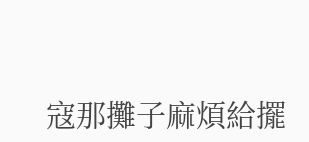寇那攤子麻煩給擺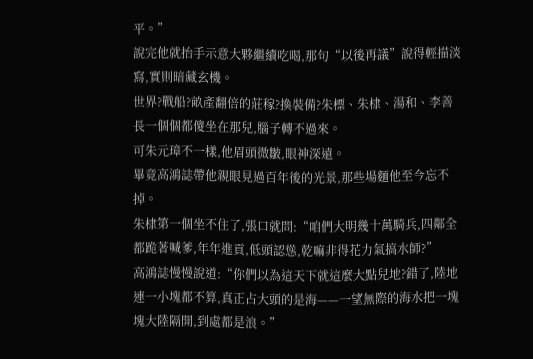平。”
說完他就抬手示意大夥繼續吃喝,那句“以後再議”說得輕描淡寫,實則暗藏玄機。
世界?戰船?畝產翻倍的莊稼?換裝備?朱標、朱棣、湯和、李善長一個個都傻坐在那兒,腦子轉不過來。
可朱元璋不一樣,他眉頭微皺,眼神深遠。
畢竟高鴻誌帶他親眼見過百年後的光景,那些場麵他至今忘不掉。
朱棣第一個坐不住了,張口就問:“咱們大明幾十萬騎兵,四鄰全都跪著喊爹,年年進貢,低頭認慫,乾嘛非得花力氣搞水師?”
高鴻誌慢慢說道:“你們以為這天下就這麼大點兒地?錯了,陸地連一小塊都不算,真正占大頭的是海——一望無際的海水把一塊塊大陸隔開,到處都是浪。”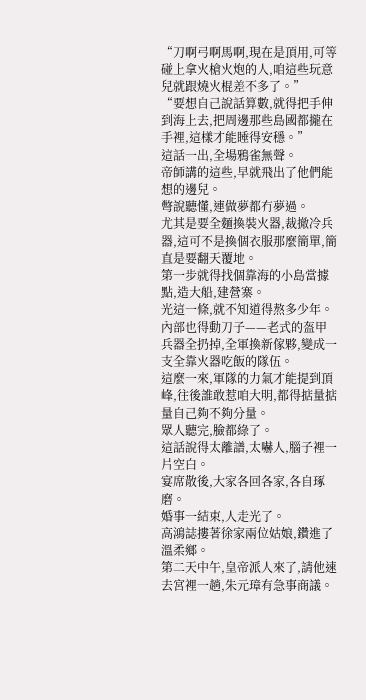“刀啊弓啊馬啊,現在是頂用,可等碰上拿火槍火炮的人,咱這些玩意兒就跟燒火棍差不多了。”
“要想自己說話算數,就得把手伸到海上去,把周邊那些島國都攏在手裡,這樣才能睡得安穩。”
這話一出,全場鴉雀無聲。
帝師講的這些,早就飛出了他們能想的邊兒。
彆說聽懂,連做夢都冇夢過。
尤其是要全麵換裝火器,裁撤冷兵器,這可不是換個衣服那麼簡單,簡直是要翻天覆地。
第一步就得找個靠海的小島當據點,造大船,建營寨。
光這一條,就不知道得熬多少年。
內部也得動刀子——老式的盔甲兵器全扔掉,全軍換新傢夥,變成一支全靠火器吃飯的隊伍。
這麼一來,軍隊的力氣才能提到頂峰,往後誰敢惹咱大明,都得掂量掂量自己夠不夠分量。
眾人聽完,臉都綠了。
這話說得太離譜,太嚇人,腦子裡一片空白。
宴席散後,大家各回各家,各自琢磨。
婚事一結束,人走光了。
高鴻誌摟著徐家兩位姑娘,鑽進了溫柔鄉。
第二天中午,皇帝派人來了,請他速去宮裡一趟,朱元璋有急事商議。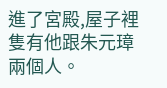進了宮殿,屋子裡隻有他跟朱元璋兩個人。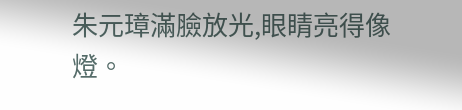朱元璋滿臉放光,眼睛亮得像燈。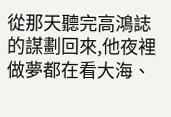從那天聽完高鴻誌的謀劃回來,他夜裡做夢都在看大海、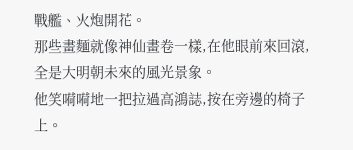戰艦、火炮開花。
那些畫麵就像神仙畫卷一樣,在他眼前來回滾,全是大明朝未來的風光景象。
他笑嗬嗬地一把拉過高鴻誌,按在旁邊的椅子上。